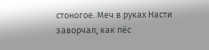стоногое. Меч в руках Насти заворчал, как пёс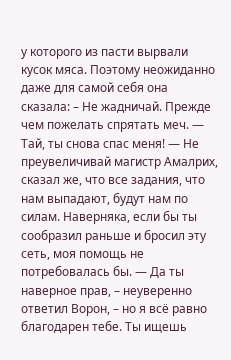у которого из пасти вырвали кусок мяса. Поэтому неожиданно даже для самой себя она сказала: – Не жадничай. Прежде чем пожелать спрятать меч. — Тай, ты снова спас меня! — Не преувеличивай магистр Амалрих, сказал же, что все задания, что нам выпадают, будут нам по силам. Наверняка, если бы ты сообразил раньше и бросил эту сеть, моя помощь не потребовалась бы. — Да ты наверное прав, – неуверенно ответил Ворон, – но я всё равно благодарен тебе. Ты ищешь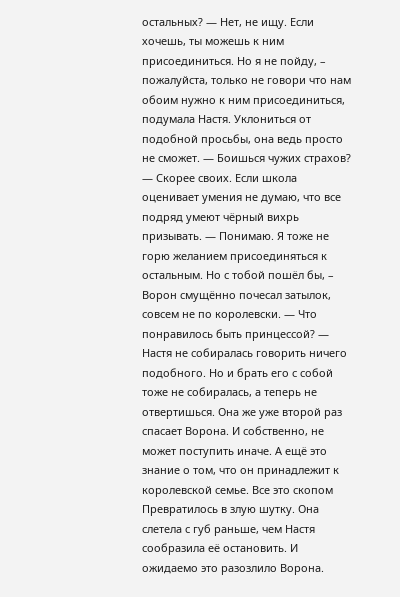остальных? — Нет, не ищу. Если хочешь, ты можешь к ним присоединиться. Но я не пойду, – пожалуйста, только не говори что нам обоим нужно к ним присоединиться, подумала Настя. Уклониться от подобной просьбы, она ведь просто не сможет. — Боишься чужих страхов? — Скорее своих. Если школа оценивает умения не думаю, что все подряд умеют чёрный вихрь призывать. — Понимаю. Я тоже не горю желанием присоединяться к остальным. Но с тобой пошёл бы, – Ворон смущённо почесал затылок, совсем не по королевски. — Что понравилось быть принцессой? — Настя не собиралась говорить ничего подобного. Но и брать его с собой тоже не собиралась, а теперь не отвертишься. Она же уже второй раз спасает Ворона. И собственно, не может поступить иначе. А ещё это знание о том, что он принадлежит к королевской семье. Все это скопом Превратилось в злую шутку. Она слетела с губ раньше, чем Настя сообразила её остановить. И ожидаемо это разозлило Ворона.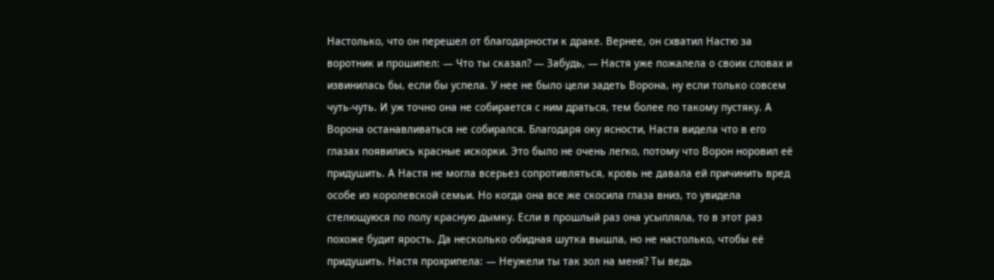Настолько, что он перешел от благодарности к драке. Вернее, он схватил Настю за воротник и прошипел: — Что ты сказал? — Забудь, — Настя уже пожалела о своих словах и извинилась бы, если бы успела. У нее не было цели задеть Ворона, ну если только совсем чуть-чуть. И уж точно она не собирается с ним драться, тем более по такому пустяку. А Ворона останавливаться не собирался. Благодаря оку ясности, Настя видела что в его глазах появились красные искорки. Это было не очень легко, потому что Ворон норовил её придушить. А Настя не могла всерьез сопротивляться, кровь не давала ей причинить вред особе из королевской семьи. Но когда она все же скосила глаза вниз, то увидела стелющуюся по полу красную дымку. Если в прошлый раз она усыпляла, то в этот раз похоже будит ярость. Да несколько обидная шутка вышла, но не настолько, чтобы её придушить. Настя прохрипела: — Неужели ты так зол на меня? Ты ведь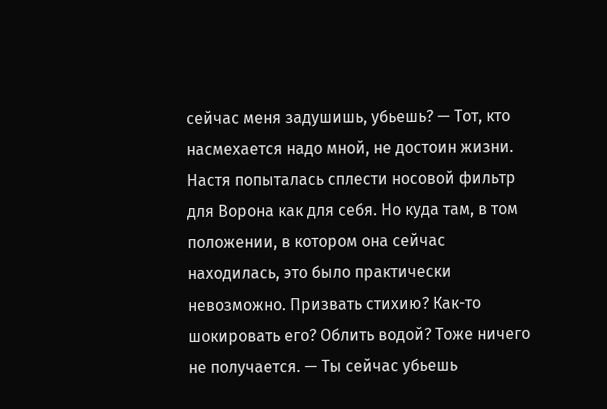сейчас меня задушишь, убьешь? — Тот, кто насмехается надо мной, не достоин жизни. Настя попыталась сплести носовой фильтр для Ворона как для себя. Но куда там, в том положении, в котором она сейчас находилась, это было практически невозможно. Призвать стихию? Как-то шокировать его? Облить водой? Тоже ничего не получается. — Ты сейчас убьешь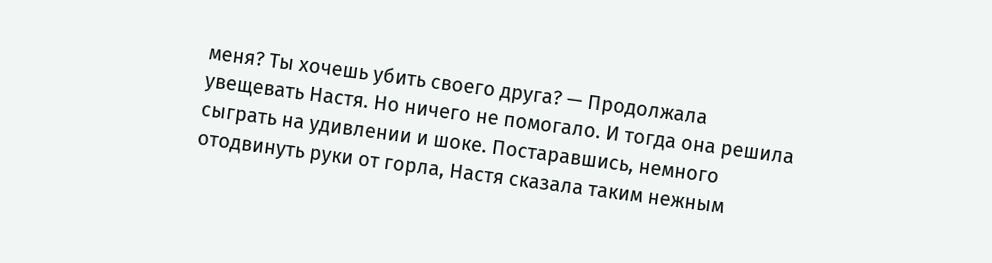меня? Ты хочешь убить своего друга? — Продолжала увещевать Настя. Но ничего не помогало. И тогда она решила сыграть на удивлении и шоке. Постаравшись, немного отодвинуть руки от горла, Настя сказала таким нежным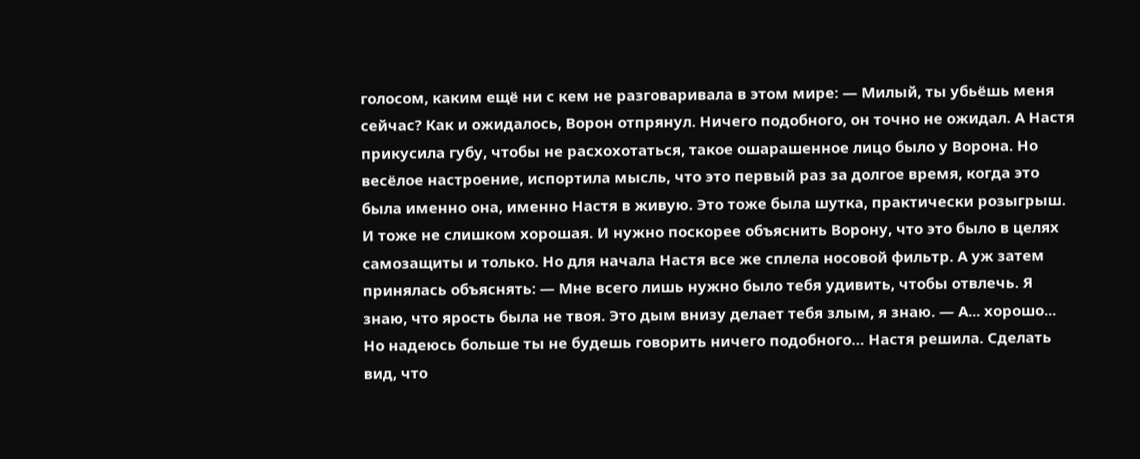голосом, каким ещё ни с кем не разговаривала в этом мире: — Милый, ты убьёшь меня сейчас? Как и ожидалось, Ворон отпрянул. Ничего подобного, он точно не ожидал. А Настя прикусила губу, чтобы не расхохотаться, такое ошарашенное лицо было у Ворона. Но весёлое настроение, испортила мысль, что это первый раз за долгое время, когда это была именно она, именно Настя в живую. Это тоже была шутка, практически розыгрыш. И тоже не слишком хорошая. И нужно поскорее объяснить Ворону, что это было в целях самозащиты и только. Но для начала Настя все же сплела носовой фильтр. А уж затем принялась объяснять: — Мне всего лишь нужно было тебя удивить, чтобы отвлечь. Я знаю, что ярость была не твоя. Это дым внизу делает тебя злым, я знаю. — А... хорошо... Но надеюсь больше ты не будешь говорить ничего подобного… Настя решила. Сделать вид, что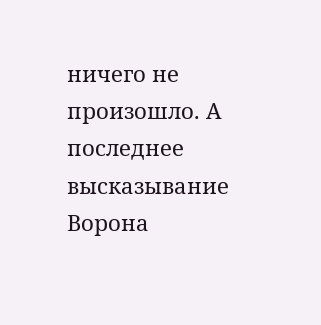ничего не произошло. А последнее высказывание Ворона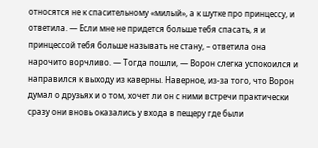относятся не к спасительному «милый», а к шутке про принцессу, и ответила. — Если мне не придется больше тебя спасать, я и принцессой тебя больше называть не стану, – ответила она нарочито ворчливо. — Тогда пошли, — Ворон слегка успокоился и направился к выходу из каверны. Наверное, из-за того, что Ворон думал о друзьях и о том, хочет ли он с ними встречи практически сразу они вновь оказались у входа в пещеру где были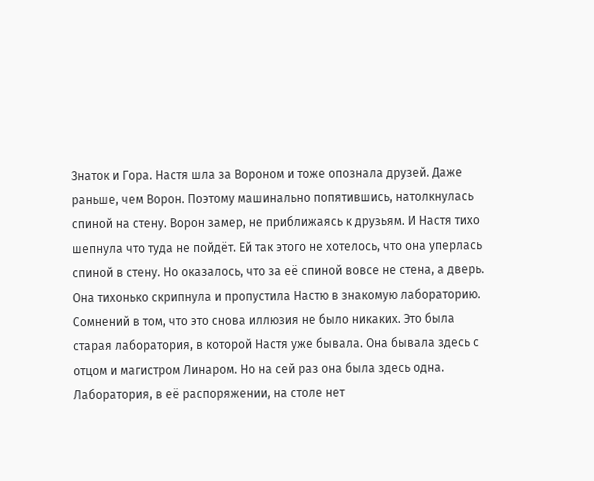Знаток и Гора. Настя шла за Вороном и тоже опознала друзей. Даже раньше, чем Ворон. Поэтому машинально попятившись, натолкнулась спиной на стену. Ворон замер, не приближаясь к друзьям. И Настя тихо шепнула что туда не пойдёт. Ей так этого не хотелось, что она уперлась спиной в стену. Но оказалось, что за её спиной вовсе не стена, а дверь. Она тихонько скрипнула и пропустила Настю в знакомую лабораторию. Сомнений в том, что это снова иллюзия не было никаких. Это была старая лаборатория, в которой Настя уже бывала. Она бывала здесь с отцом и магистром Линаром. Но на сей раз она была здесь одна. Лаборатория, в её распоряжении, на столе нет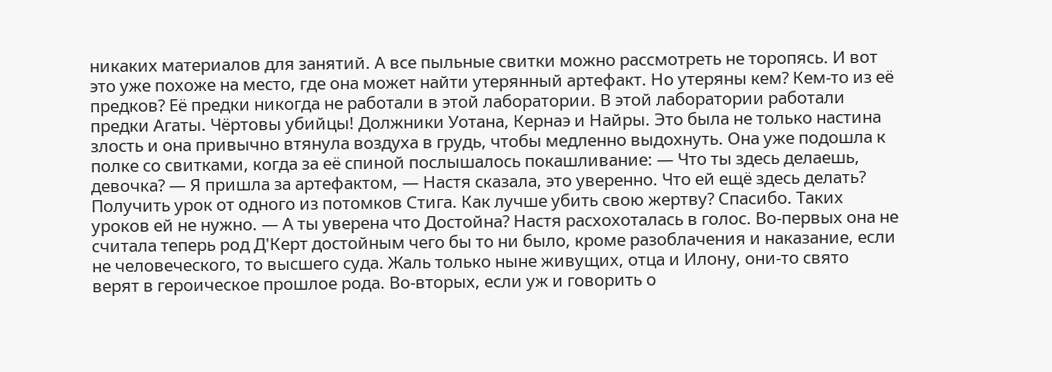никаких материалов для занятий. А все пыльные свитки можно рассмотреть не торопясь. И вот это уже похоже на место, где она может найти утерянный артефакт. Но утеряны кем? Кем-то из её предков? Её предки никогда не работали в этой лаборатории. В этой лаборатории работали предки Агаты. Чёртовы убийцы! Должники Уотана, Кернаэ и Найры. Это была не только настина злость и она привычно втянула воздуха в грудь, чтобы медленно выдохнуть. Она уже подошла к полке со свитками, когда за её спиной послышалось покашливание: — Что ты здесь делаешь, девочка? — Я пришла за артефактом, — Настя сказала, это уверенно. Что ей ещё здесь делать? Получить урок от одного из потомков Стига. Как лучше убить свою жертву? Спасибо. Таких уроков ей не нужно. — А ты уверена что Достойна? Настя расхохоталась в голос. Во-первых она не считала теперь род Д'Керт достойным чего бы то ни было, кроме разоблачения и наказание, если не человеческого, то высшего суда. Жаль только ныне живущих, отца и Илону, они-то свято верят в героическое прошлое рода. Во-вторых, если уж и говорить о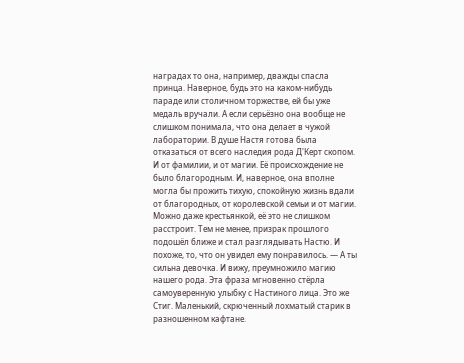наградах то она, например, дважды спасла принца. Наверное, будь это на каком-нибудь параде или столичном торжестве, ей бы уже медаль вручали. А если серьёзно она вообще не слишком понимала, что она делает в чужой лаборатории. В душе Настя готова была отказаться от всего наследия рода Д'Керт скопом. И от фамилии, и от магии. Её происхождение не было благородным. И, наверное, она вполне могла бы прожить тихую, спокойную жизнь вдали от благородных, от королевской семьи и от магии. Можно даже крестьянкой, её это не слишком расстроит. Тем не менее, призрак прошлого подошёл ближе и стал разглядывать Настю. И похоже, то, что он увидел ему понравилось. — А ты сильна девочка. И вижу, преумножило магию нашего рода. Эта фраза мгновенно стёрла самоуверенную улыбку с Настиного лица. Это же Стиг. Маленький, скрюченный лохматый старик в разношенном кафтане.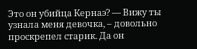Это он убийца Кернаэ? — Вижу ты узнала меня девочка, – довольно проскрепел старик. Да он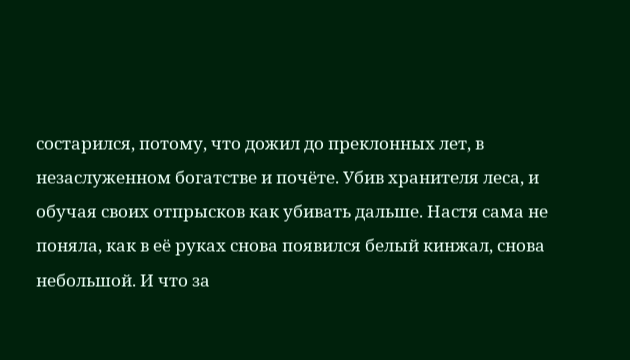состарился, потому, что дожил до преклонных лет, в незаслуженном богатстве и почёте. Убив хранителя леса, и обучая своих отпрысков как убивать дальше. Настя сама не поняла, как в её руках снова появился белый кинжал, снова небольшой. И что за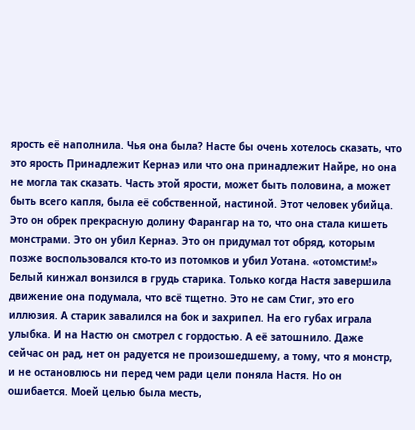ярость её наполнила. Чья она была? Насте бы очень хотелось сказать, что это ярость Принадлежит Кернаэ или что она принадлежит Найре, но она не могла так сказать. Часть этой ярости, может быть половина, а может быть всего капля, была её собственной, настиной. Этот человек убийца. Это он обрек прекрасную долину Фарангар на то, что она стала кишеть монстрами. Это он убил Кернаэ. Это он придумал тот обряд, которым позже воспользовался кто-то из потомков и убил Уотана. «отомстим!» Белый кинжал вонзился в грудь старика. Только когда Настя завершила движение она подумала, что всё тщетно. Это не сам Стиг, это его иллюзия. А старик завалился на бок и захрипел. На его губах играла улыбка. И на Настю он смотрел с гордостью. А её затошнило. Даже сейчас он рад, нет он радуется не произошедшему, а тому, что я монстр, и не остановлюсь ни перед чем ради цели поняла Настя. Но он ошибается. Моей целью была месть,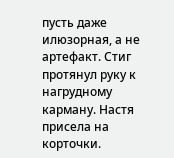пусть даже илюзорная, а не артефакт. Стиг протянул руку к нагрудному карману. Настя присела на корточки.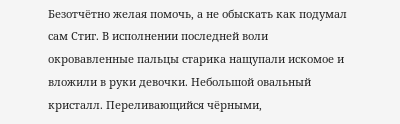Безотчётно желая помочь, а не обыскать как подумал сам Стиг. В исполнении последней воли окровавленные пальцы старика нащупали искомое и вложили в руки девочки. Небольшой овальный кристалл. Переливающийся чёрными,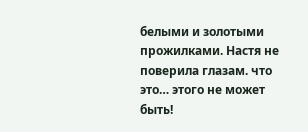белыми и золотыми прожилками. Настя не поверила глазам. что это… этого не может быть!